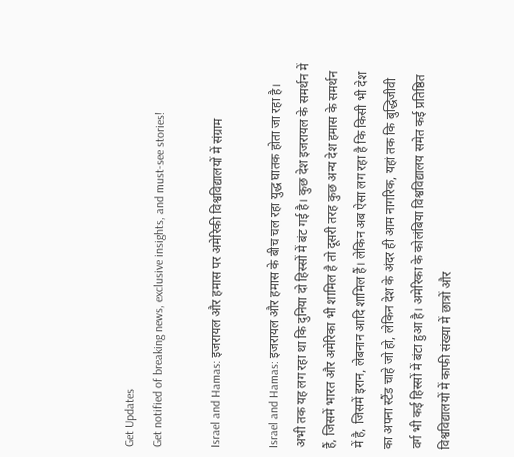Get Updates
Get notified of breaking news, exclusive insights, and must-see stories!

Israel and Hamas: इजरायल और हमास पर अमेरिकी विश्वविद्यालयों में संग्राम

Israel and Hamas: इजरायल और हमास के बीच चल रहा युद्ध घातक होता जा रहा है। अभी तक यह लग रहा था कि दुनिया दो हिस्सों में बंट गई है। कुछ देश इजरायल के समर्थन में हैं, जिसमें भारत और अमेरिका भी शामिल है तो दूसरी तरह कुछ अन्य देश हमास के समर्थन में है, जिसमें इरान, लेबनान आदि शामिल हैं। लेकिन अब ऐसा लग रहा है कि किसी भी देश का अपना स्टैंड चाहे जो हो, लेकिन देश के अंदर ही आम नागरिक, यहां तक कि बुद्धिजीवी वर्ग भी कई हिस्सों में बंटा हुआ है। अमेरिका के कोलंबिया विश्वविद्यालय समेत कई प्रतिष्ठित विश्वविद्यालयों में काफी संख्या में छात्रों और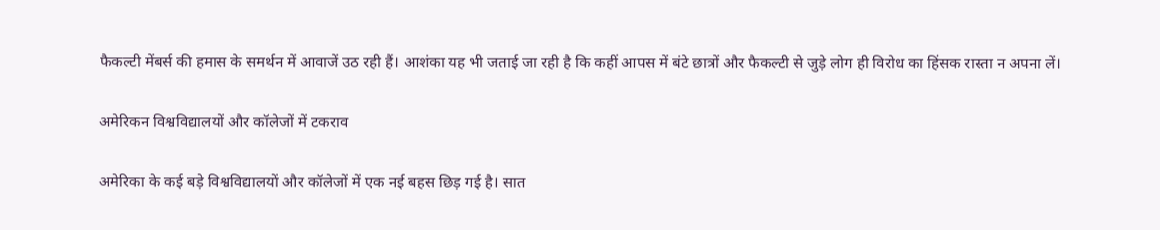फैकल्टी मेंबर्स की हमास के समर्थन में आवाजें उठ रही हैं। आशंका यह भी जताई जा रही है कि कहीं आपस में बंटे छात्रों और फैकल्टी से जुड़े लोग ही विरोध का हिंसक रास्ता न अपना लें।

अमेरिकन विश्वविद्यालयों और कॉलेजों में टकराव

अमेरिका के कई बड़े विश्वविद्यालयों और कॉलेजों में एक नई बहस छिड़ गई है। सात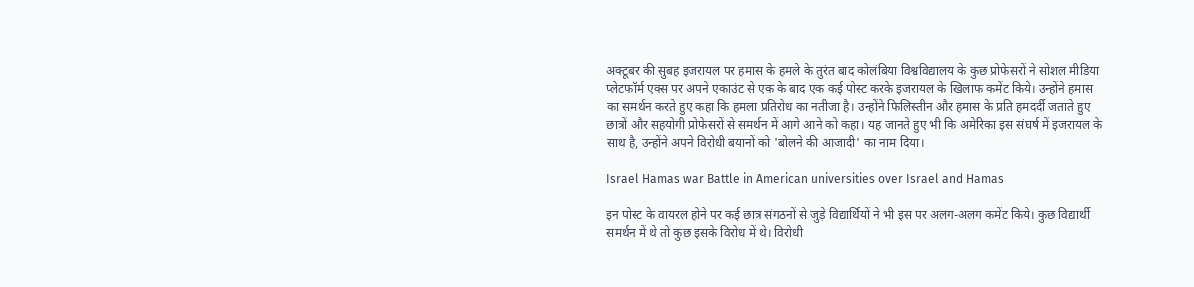अक्टूबर की सुबह इजरायल पर हमास के हमले के तुरंत बाद कोलंबिया विश्वविद्यालय के कुछ प्रोफेसरों ने सोशल मीडिया प्लेटफॉर्म एक्स पर अपने एकाउंट से एक के बाद एक कई पोस्ट करके इजरायल के खिलाफ कमेंट किये। उन्होंने हमास का समर्थन करते हुए कहा कि हमला प्रतिरोध का नतीजा है। उन्होंने फिलिस्तीन और हमास के प्रति हमदर्दी जताते हुए छात्रों और सहयोगी प्रोफेसरों से समर्थन में आगे आने को कहा। यह जानते हुए भी कि अमेरिका इस संघर्ष में इजरायल के साथ है, उन्होंने अपने विरोधी बयानों को 'बोलने की आजादी' का नाम दिया।

Israel Hamas war Battle in American universities over Israel and Hamas

इन पोस्ट के वायरल होने पर कई छात्र संगठनों से जुड़े विद्यार्थियों ने भी इस पर अलग-अलग कमेंट किये। कुछ विद्यार्थी समर्थन में थे तो कुछ इसके विरोध में थे। विरोधी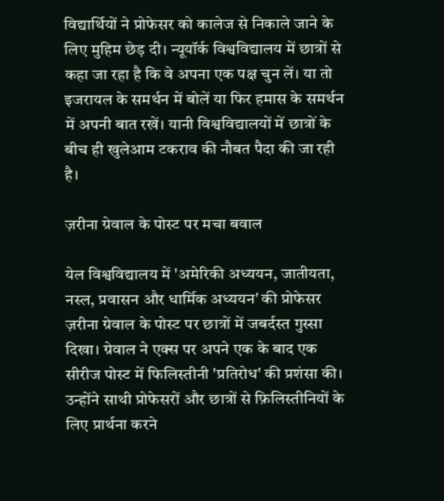विद्यार्थियों ने प्रोफेसर को कालेज से निकाले जाने के लिए मुहिम छेड़ दी। न्यूयॉर्क विश्वविद्यालय में छात्रों से कहा जा रहा है कि वे अपना एक पक्ष चुन लें। या तो इजरायल के समर्थन में बोलें या फिर हमास के समर्थन में अपनी बात रखें। यानी विश्वविद्यालयों में छात्रों के बीच ही खुलेआम टकराव की नौबत पैदा की जा रही है।

ज़रीना ग्रेवाल के पोस्ट पर मचा बवाल

येल विश्वविद्यालय में 'अमेरिकी अध्ययन, जातीयता, नस्ल, प्रवासन और धार्मिक अध्ययन' की प्रोफेसर ज़रीना ग्रेवाल के पोस्ट पर छात्रों में जबर्दस्त गुस्सा दिखा। ग्रेवाल ने एक्स पर अपने एक के बाद एक सीरीज पोस्ट में फिलिस्तीनी 'प्रतिरोध' की प्रशंसा की। उन्होंने साथी प्रोफेसरों और छात्रों से फ़िलिस्तीनियों के लिए प्रार्थना करने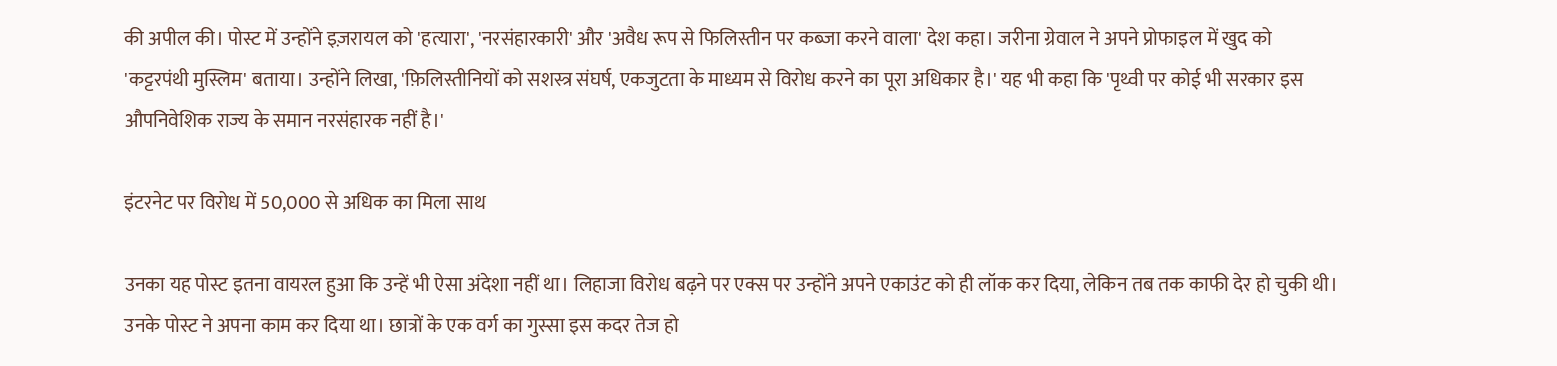की अपील की। पोस्ट में उन्होंने इज़रायल को 'हत्यारा', 'नरसंहारकारी' और 'अवैध रूप से फिलिस्तीन पर कब्जा करने वाला' देश कहा। जरीना ग्रेवाल ने अपने प्रोफाइल में खुद को 'कट्टरपंथी मुस्लिम' बताया। उन्होंने लिखा, 'फ़िलिस्तीनियों को सशस्त्र संघर्ष, एकजुटता के माध्यम से विरोध करने का पूरा अधिकार है।' यह भी कहा कि 'पृथ्वी पर कोई भी सरकार इस औपनिवेशिक राज्य के समान नरसंहारक नहीं है।'

इंटरनेट पर विरोध में 50,000 से अधिक का मिला साथ

उनका यह पोस्ट इतना वायरल हुआ कि उन्हें भी ऐसा अंदेशा नहीं था। लिहाजा विरोध बढ़ने पर एक्स पर उन्होंने अपने एकाउंट को ही लॉक कर दिया, लेकिन तब तक काफी देर हो चुकी थी। उनके पोस्ट ने अपना काम कर दिया था। छात्रों के एक वर्ग का गुस्सा इस कदर तेज हो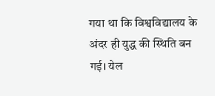गया था कि विश्वविद्यालय के अंदर ही युद्ध की स्थिति बन गई। येल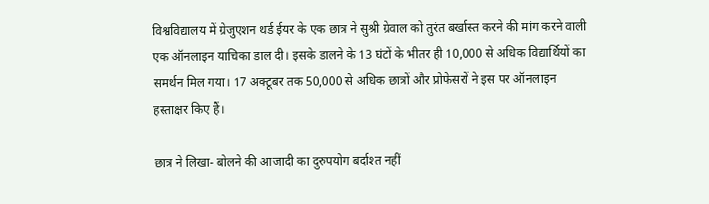विश्वविद्यालय में ग्रेजुएशन थर्ड ईयर के एक छात्र ने सुश्री ग्रेवाल को तुरंत बर्खास्त करने की मांग करने वाली एक ऑनलाइन याचिका डाल दी। इसके डालने के 13 घंटों के भीतर ही 10,000 से अधिक विद्यार्थियों का समर्थन मिल गया। 17 अक्टूबर तक 50,000 से अधिक छात्रों और प्रोफेसरों ने इस पर ऑनलाइन हस्ताक्षर किए हैं।

छात्र ने लिखा- बोलने की आजादी का दुरुपयोग बर्दाश्त नहीं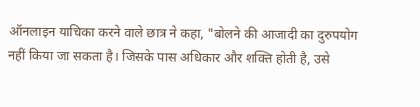ऑनलाइन याचिका करने वाले छात्र ने कहा, "बोलने की आजादी का दुरुपयोग नहीं किया जा सकता है। जिसके पास अधिकार और शक्ति होती है, उसे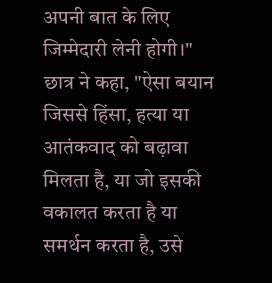अपनी बात के लिए जिम्मेदारी लेनी होगी।" छात्र ने कहा, "ऐसा बयान जिससे हिंसा, हत्या या आतंकवाद को बढ़ावा मिलता है, या जो इसकी वकालत करता है या समर्थन करता है, उसे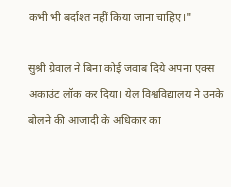कभी भी बर्दाश्त नहीं किया जाना चाहिए।"

सुश्री ग्रेवाल ने बिना कोई जवाब दिये अपना एक्स अकाउंट लॉक कर दिया। येल विश्वविद्यालय ने उनके बोलने की आजादी के अधिकार का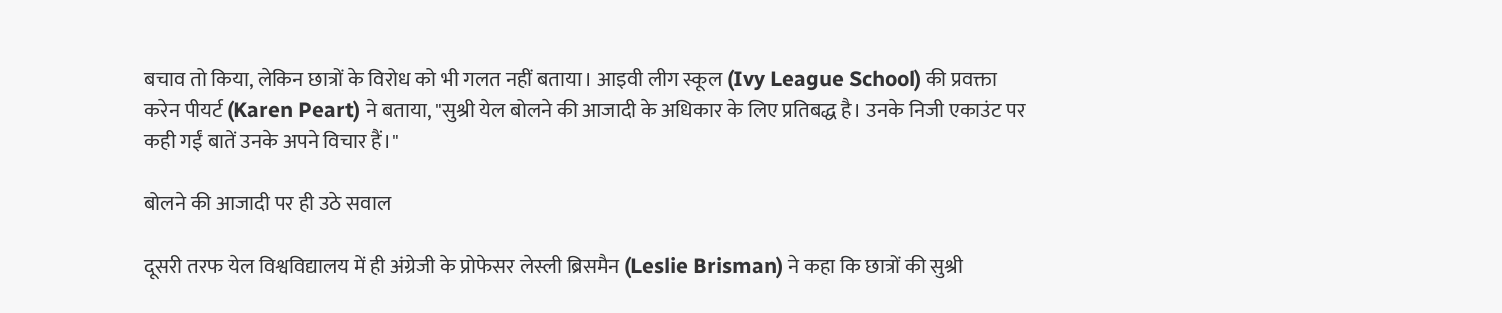बचाव तो किया, लेकिन छात्रों के विरोध को भी गलत नहीं बताया। आइवी लीग स्कूल (Ivy League School) की प्रवक्ता करेन पीयर्ट (Karen Peart) ने बताया, "सुश्री येल बोलने की आजादी के अधिकार के लिए प्रतिबद्ध है। उनके निजी एकाउंट पर कही गईं बातें उनके अपने विचार हैं।"

बोलने की आजादी पर ही उठे सवाल

दूसरी तरफ येल विश्वविद्यालय में ही अंग्रेजी के प्रोफेसर लेस्ली ब्रिसमैन (Leslie Brisman) ने कहा कि छात्रों की सुश्री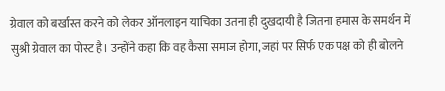ग्रेवाल को बर्खास्त करने को लेकर ऑनलाइन याचिका उतना ही दुखदायी है जितना हमास के समर्थन में सुश्री ग्रेवाल का पोस्ट है। उन्होंने कहा कि वह कैसा समाज होगा, जहां पर सिर्फ एक पक्ष को ही बोलने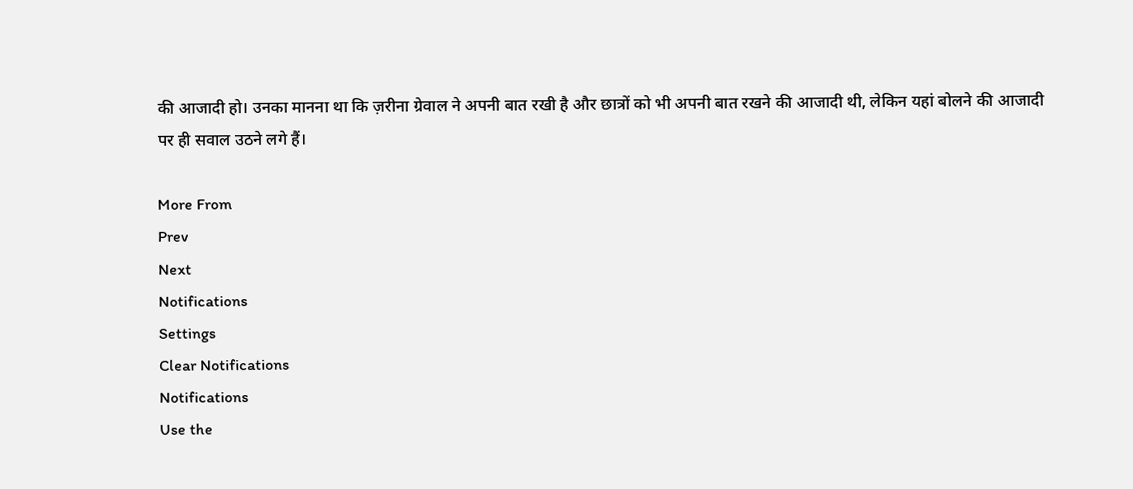की आजादी हो। उनका मानना था कि ज़रीना ग्रेवाल ने अपनी बात रखी है और छात्रों को भी अपनी बात रखने की आजादी थी, लेकिन यहां बोलने की आजादी पर ही सवाल उठने लगे हैं।

More From
Prev
Next
Notifications
Settings
Clear Notifications
Notifications
Use the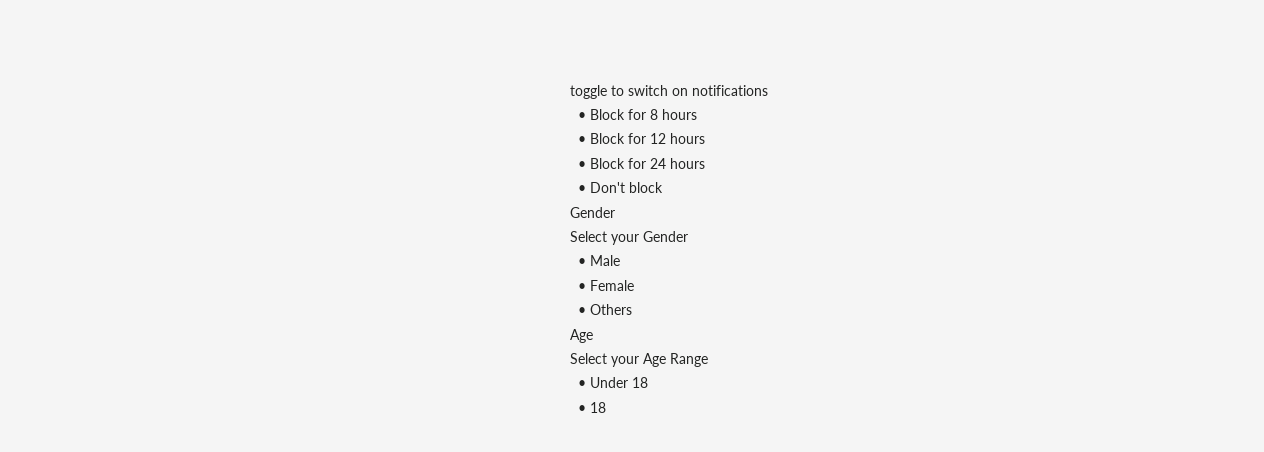toggle to switch on notifications
  • Block for 8 hours
  • Block for 12 hours
  • Block for 24 hours
  • Don't block
Gender
Select your Gender
  • Male
  • Female
  • Others
Age
Select your Age Range
  • Under 18
  • 18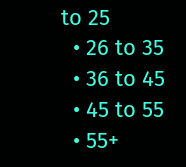to 25
  • 26 to 35
  • 36 to 45
  • 45 to 55
  • 55+